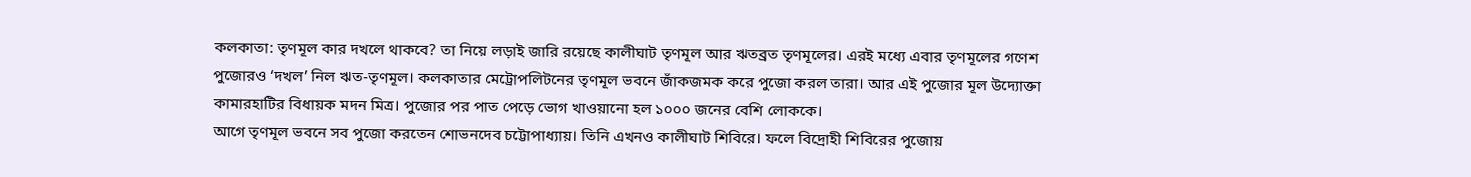কলকাতা: তৃণমূল কার দখলে থাকবে? তা নিয়ে লড়াই জারি রয়েছে কালীঘাট তৃণমূল আর ঋতব্রত তৃণমূলের। এরই মধ্যে এবার তৃণমূলের গণেশ পুজোরও ‘দখল’ নিল ঋত-তৃণমূল। কলকাতার মেট্রোপলিটনের তৃণমূল ভবনে জাঁকজমক করে পুজো করল তারা। আর এই পুজোর মূল উদ্যোক্তা কামারহাটির বিধায়ক মদন মিত্র। পুজোর পর পাত পেড়ে ভোগ খাওয়ানো হল ১০০০ জনের বেশি লোককে।
আগে তৃণমূল ভবনে সব পুজো করতেন শোভনদেব চট্টোপাধ্যায়। তিনি এখনও কালীঘাট শিবিরে। ফলে বিদ্রোহী শিবিরের পুজোয়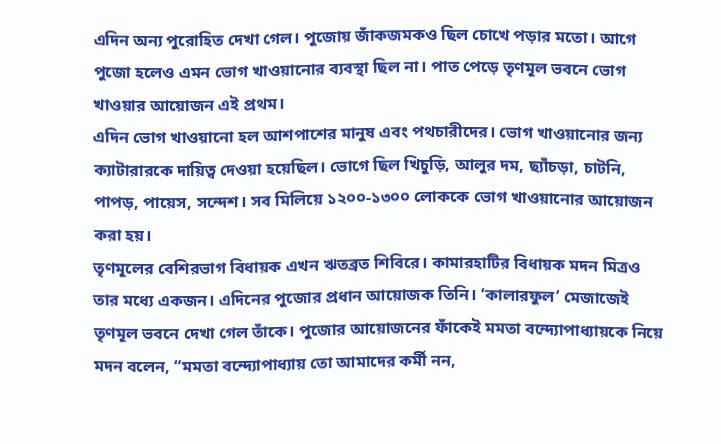এদিন অন্য পুরোহিত দেখা গেল। পুজোয় জাঁকজমকও ছিল চোখে পড়ার মতো। আগে পুজো হলেও এমন ভোগ খাওয়ানোর ব্যবস্থা ছিল না। পাত পেড়ে তৃণমূল ভবনে ভোগ খাওয়ার আয়োজন এই প্রথম।
এদিন ভোগ খাওয়ানো হল আশপাশের মানুষ এবং পথচারীদের। ভোগ খাওয়ানোর জন্য ক্যাটারারকে দায়িত্ব দেওয়া হয়েছিল। ভোগে ছিল খিচুড়ি, আলুর দম, ছ্যাঁচড়া, চাটনি, পাপড়, পায়েস, সন্দেশ। সব মিলিয়ে ১২০০-১৩০০ লোককে ভোগ খাওয়ানোর আয়োজন করা হয়।
তৃণমূলের বেশিরভাগ বিধায়ক এখন ঋতব্রত শিবিরে। কামারহাটির বিধায়ক মদন মিত্রও তার মধ্যে একজন। এদিনের পুজোর প্রধান আয়োজক তিনি। ‘কালারফুল’ মেজাজেই তৃণমূল ভবনে দেখা গেল তাঁকে। পুজোর আয়োজনের ফাঁকেই মমতা বন্দ্যোপাধ্যায়কে নিয়ে মদন বলেন, “মমতা বন্দ্যোপাধ্যায় তো আমাদের কর্মী নন,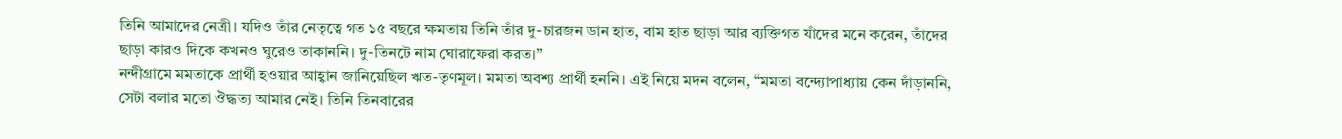তিনি আমাদের নেত্রী। যদিও তাঁর নেতৃত্বে গত ১৫ বছরে ক্ষমতায় তিনি তাঁর দু-চারজন ডান হাত, বাম হাত ছাড়া আর ব্যক্তিগত যাঁদের মনে করেন, তাঁদের ছাড়া কারও দিকে কখনও ঘুরেও তাকাননি। দু-তিনটে নাম ঘোরাফেরা করত।”
নন্দীগ্রামে মমতাকে প্রার্থী হওয়ার আহ্বান জানিয়েছিল ঋত-তৃণমূল। মমতা অবশ্য প্রার্থী হননি। এই নিয়ে মদন বলেন, “মমতা বন্দ্যোপাধ্যায় কেন দাঁড়াননি, সেটা বলার মতো ঔদ্ধত্য আমার নেই। তিনি তিনবারের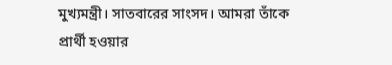মুখ্যমন্ত্রী। সাতবারের সাংসদ। আমরা তাঁকে প্রার্থী হওয়ার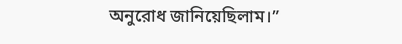অনুরোধ জানিয়েছিলাম।”